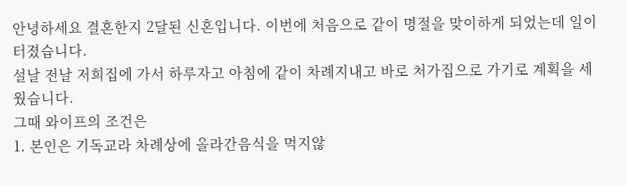안녕하세요 결혼한지 2달된 신혼입니다. 이번에 처음으로 같이 명절을 맞이하게 되었는데 일이 터졌습니다.
설날 전날 저희집에 가서 하루자고 아침에 같이 차례지내고 바로 처가집으로 가기로 계획을 세웠습니다.
그때 와이프의 조건은
1. 본인은 기독교라 차례상에 올라간음식을 먹지않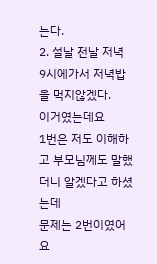는다.
2. 설날 전날 저녁 9시에가서 저녁밥을 먹지않겠다.
이거였는데요
1번은 저도 이해하고 부모님께도 말했더니 알겠다고 하셨는데
문제는 2번이였어요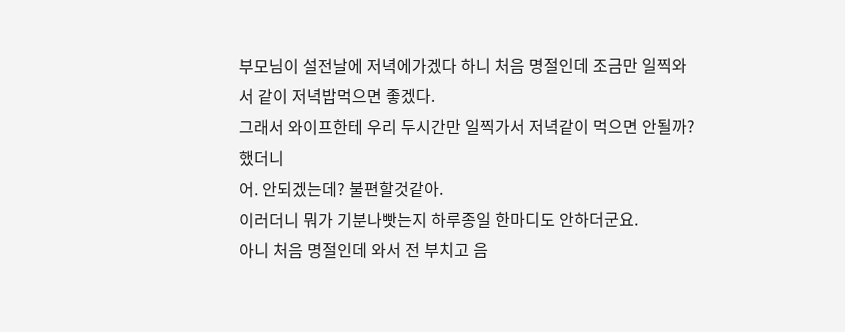부모님이 설전날에 저녁에가겠다 하니 처음 명절인데 조금만 일찍와서 같이 저녁밥먹으면 좋겠다.
그래서 와이프한테 우리 두시간만 일찍가서 저녁같이 먹으면 안될까? 했더니
어. 안되겠는데? 불편할것같아.
이러더니 뭐가 기분나빳는지 하루종일 한마디도 안하더군요.
아니 처음 명절인데 와서 전 부치고 음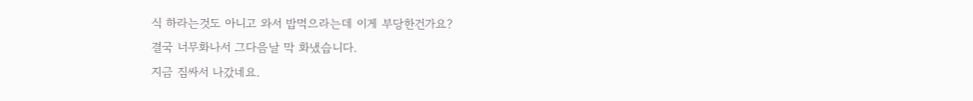식 하라는것도 아니고 와서 밥먹으라는데 이게 부당한건가요?
결국 너무화나서 그다음날 막 화냈습니다.
지금 짐싸서 나갔네요.